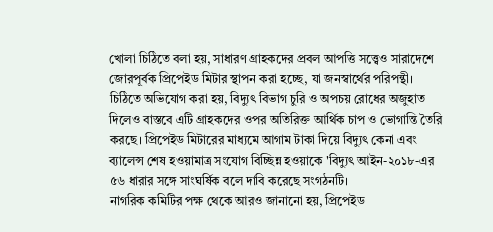খোলা চিঠিতে বলা হয়, সাধারণ গ্রাহকদের প্রবল আপত্তি সত্ত্বেও সারাদেশে জোরপূর্বক প্রিপেইড মিটার স্থাপন করা হচ্ছে, যা জনস্বার্থের পরিপন্থী। চিঠিতে অভিযোগ করা হয়, বিদ্যুৎ বিভাগ চুরি ও অপচয় রোধের অজুহাত দিলেও বাস্তবে এটি গ্রাহকদের ওপর অতিরিক্ত আর্থিক চাপ ও ভোগান্তি তৈরি করছে। প্রিপেইড মিটারের মাধ্যমে আগাম টাকা দিয়ে বিদ্যুৎ কেনা এবং ব্যালেন্স শেষ হওয়ামাত্র সংযোগ বিচ্ছিন্ন হওয়াকে 'বিদ্যুৎ আইন-২০১৮-এর ৫৬ ধারার সঙ্গে সাংঘর্ষিক বলে দাবি করেছে সংগঠনটি।
নাগরিক কমিটির পক্ষ থেকে আরও জানানো হয়, প্রিপেইড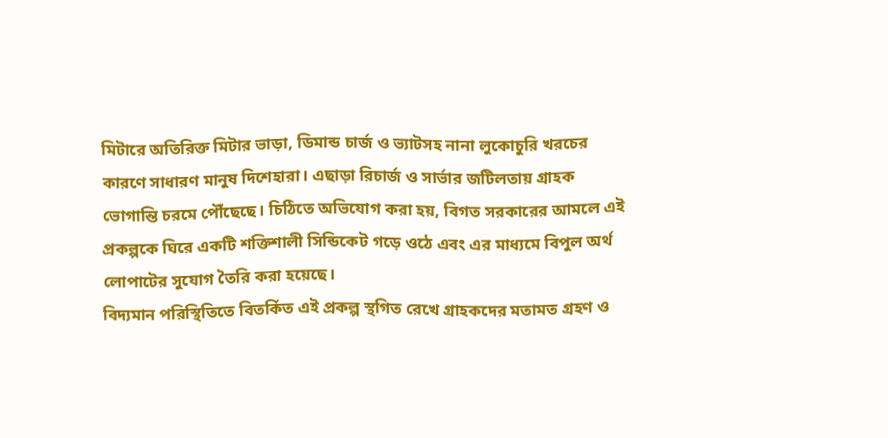মিটারে অতিরিক্ত মিটার ভাড়া, ডিমান্ড চার্জ ও ভ্যাটসহ নানা লুকোচুরি খরচের কারণে সাধারণ মানুষ দিশেহারা। এছাড়া রিচার্জ ও সার্ভার জটিলতায় গ্রাহক ভোগান্তি চরমে পৌঁছেছে। চিঠিতে অভিযোগ করা হয়, বিগত সরকারের আমলে এই প্রকল্পকে ঘিরে একটি শক্তিশালী সিন্ডিকেট গড়ে ওঠে এবং এর মাধ্যমে বিপুল অর্থ লোপাটের সুযোগ তৈরি করা হয়েছে।
বিদ্যমান পরিস্থিতিতে বিতর্কিত এই প্রকল্প স্থগিত রেখে গ্রাহকদের মতামত গ্রহণ ও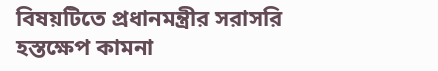বিষয়টিতে প্রধানমন্ত্রীর সরাসরি হস্তক্ষেপ কামনা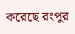করেছে রংপুর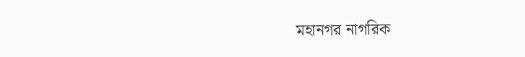মহানগর নাগরিক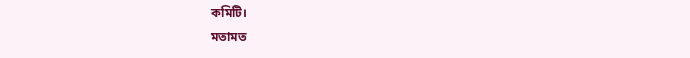কমিটি।
মতামত